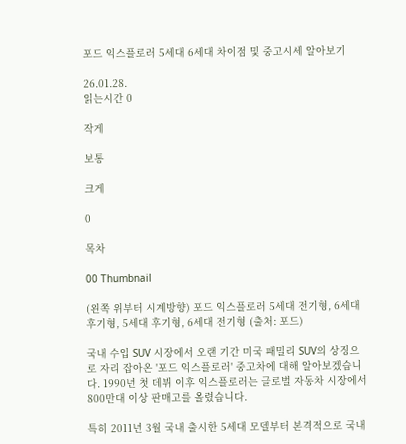포드 익스플로러 5세대 6세대 차이점 및 중고시세 알아보기

26.01.28.
읽는시간 0

작게

보통

크게

0

목차

00 Thumbnail

(왼쪽 위부터 시계방향) 포드 익스플로러 5세대 전기형, 6세대 후기형, 5세대 후기형, 6세대 전기형 (출처: 포드)

국내 수입 SUV 시장에서 오랜 기간 미국 패밀리 SUV의 상징으로 자리 잡아온 '포드 익스플로러' 중고차에 대해 알아보겠습니다. 1990년 첫 데뷔 이후 익스플로러는 글로벌 자동차 시장에서 800만대 이상 판매고를 올렸습니다.

특히 2011년 3월 국내 출시한 5세대 모델부터 본격적으로 국내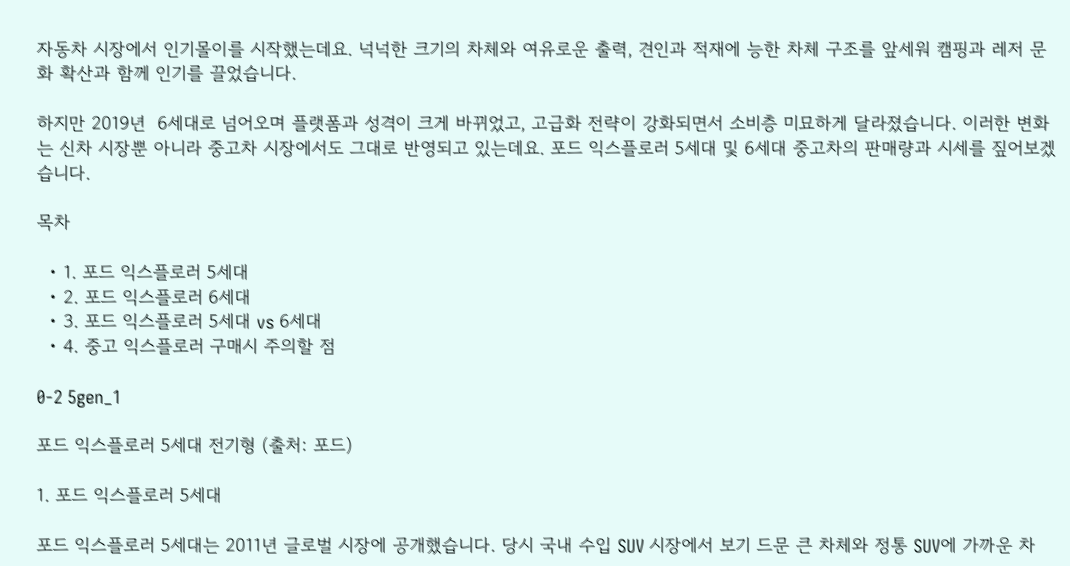자동차 시장에서 인기몰이를 시작했는데요. 넉넉한 크기의 차체와 여유로운 출력, 견인과 적재에 능한 차체 구조를 앞세워 캠핑과 레저 문화 확산과 함께 인기를 끌었습니다.

하지만 2019년  6세대로 넘어오며 플랫폼과 성격이 크게 바뀌었고, 고급화 전략이 강화되면서 소비층 미묘하게 달라졌습니다. 이러한 변화는 신차 시장뿐 아니라 중고차 시장에서도 그대로 반영되고 있는데요. 포드 익스플로러 5세대 및 6세대 중고차의 판매량과 시세를 짚어보겠습니다.

목차

  • 1. 포드 익스플로러 5세대
  • 2. 포드 익스플로러 6세대
  • 3. 포드 익스플로러 5세대 vs 6세대
  • 4. 중고 익스플로러 구매시 주의할 점

0-2 5gen_1

포드 익스플로러 5세대 전기형 (출처: 포드)

1. 포드 익스플로러 5세대

포드 익스플로러 5세대는 2011년 글로벌 시장에 공개했습니다. 당시 국내 수입 SUV 시장에서 보기 드문 큰 차체와 정통 SUV에 가까운 차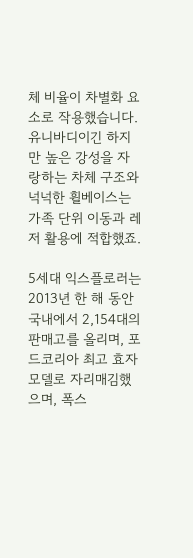체 비율이 차별화 요소로 작용했습니다. 유니바디이긴 하지만 높은 강성을 자랑하는 차체 구조와 넉넉한 휠베이스는 가족 단위 이동과 레저 활용에 적합했죠.

5세대 익스플로러는 2013년 한 해 동안 국내에서 2,154대의 판매고를 올리며, 포드코리아 최고 효자 모델로 자리매김했으며, 폭스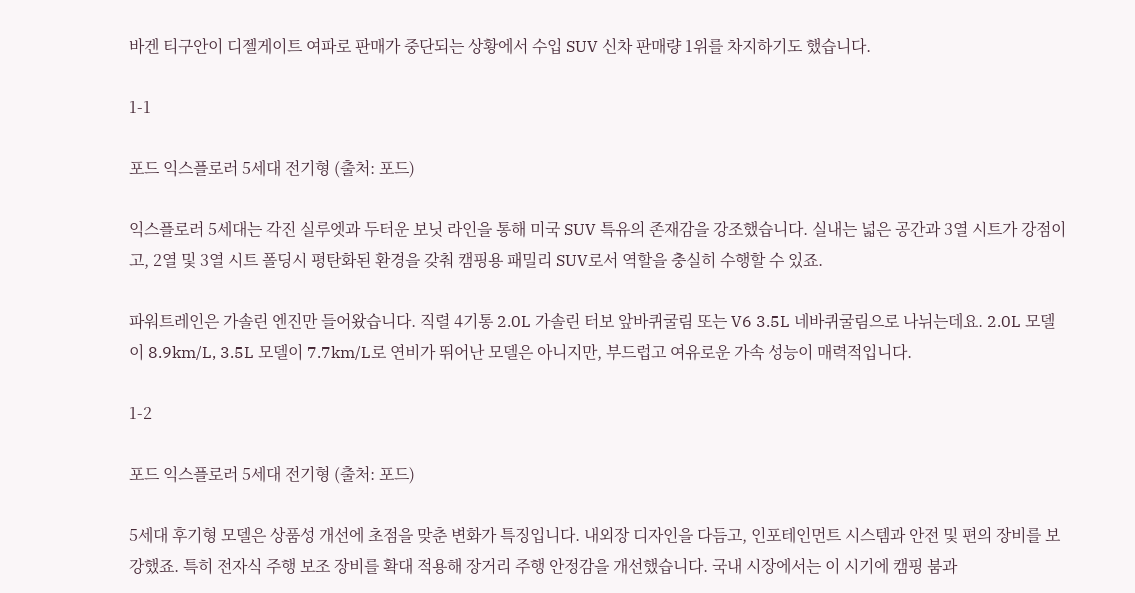바겐 티구안이 디젤게이트 여파로 판매가 중단되는 상황에서 수입 SUV 신차 판매량 1위를 차지하기도 했습니다.

1-1

포드 익스플로러 5세대 전기형 (출처: 포드)

익스플로러 5세대는 각진 실루엣과 두터운 보닛 라인을 통해 미국 SUV 특유의 존재감을 강조했습니다. 실내는 넓은 공간과 3열 시트가 강점이고, 2열 및 3열 시트 폴딩시 평탄화된 환경을 갖춰 캠핑용 패밀리 SUV로서 역할을 충실히 수행할 수 있죠.

파워트레인은 가솔린 엔진만 들어왔습니다. 직렬 4기통 2.0L 가솔린 터보 앞바퀴굴림 또는 V6 3.5L 네바퀴굴림으로 나뉘는데요. 2.0L 모델이 8.9km/L, 3.5L 모델이 7.7km/L로 연비가 뛰어난 모델은 아니지만, 부드럽고 여유로운 가속 성능이 매력적입니다.

1-2

포드 익스플로러 5세대 전기형 (출처: 포드)

5세대 후기형 모델은 상품성 개선에 초점을 맞춘 변화가 특징입니다. 내외장 디자인을 다듬고, 인포테인먼트 시스템과 안전 및 편의 장비를 보강했죠. 특히 전자식 주행 보조 장비를 확대 적용해 장거리 주행 안정감을 개선했습니다. 국내 시장에서는 이 시기에 캠핑 붐과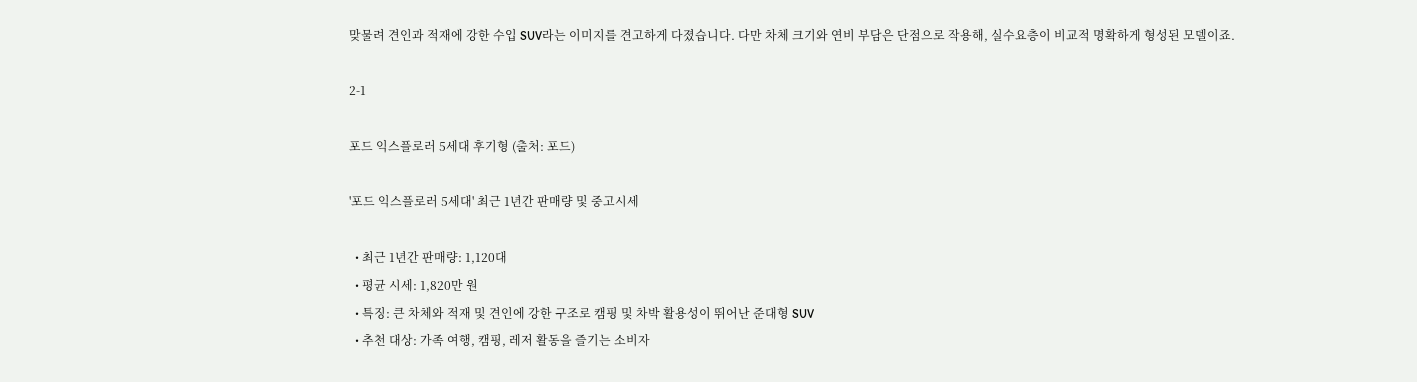맞물려 견인과 적재에 강한 수입 SUV라는 이미지를 견고하게 다졌습니다. 다만 차체 크기와 연비 부담은 단점으로 작용해, 실수요층이 비교적 명확하게 형성된 모델이죠.

2-1

포드 익스플로러 5세대 후기형 (출처: 포드)

'포드 익스플로러 5세대' 최근 1년간 판매량 및 중고시세

  • 최근 1년간 판매량: 1,120대
  • 평균 시세: 1,820만 원
  • 특징: 큰 차체와 적재 및 견인에 강한 구조로 캠핑 및 차박 활용성이 뛰어난 준대형 SUV
  • 추천 대상: 가족 여행, 캠핑, 레저 활동을 즐기는 소비자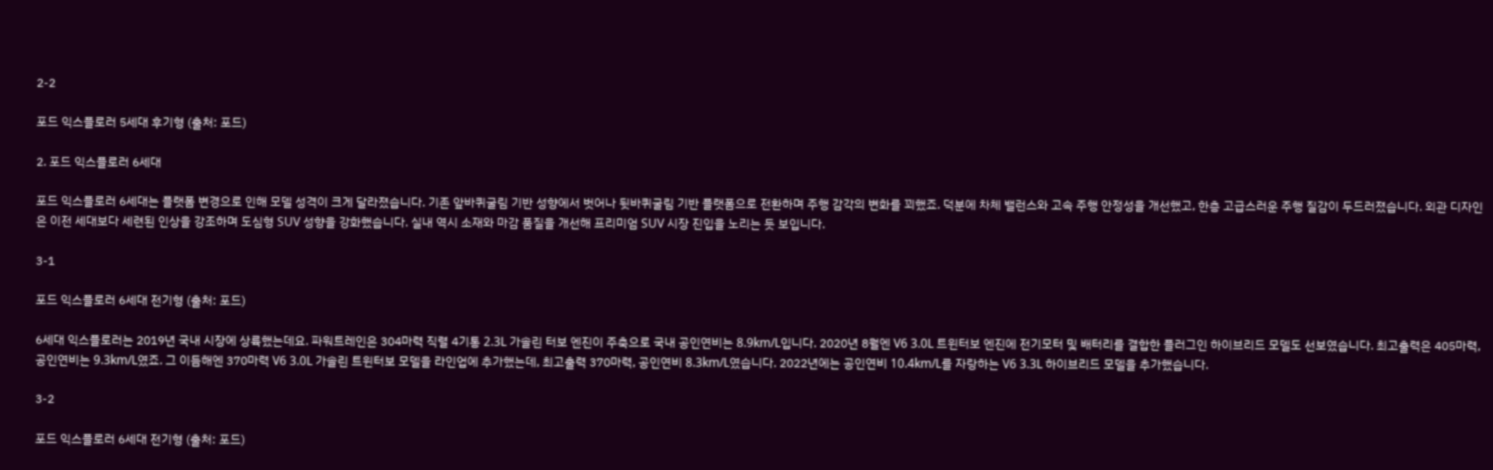2-2

포드 익스플로러 5세대 후기형 (출처: 포드)

2. 포드 익스플로러 6세대

포드 익스플로러 6세대는 플랫폼 변경으로 인해 모델 성격이 크게 달라졌습니다. 기존 앞바퀴굴림 기반 성향에서 벗어나 뒷바퀴굴림 기반 플랫폼으로 전환하며 주행 감각의 변화를 꾀했죠. 덕분에 차체 밸런스와 고속 주행 안정성을 개선했고, 한층 고급스러운 주행 질감이 두드러졌습니다. 외관 디자인은 이전 세대보다 세련된 인상을 강조하며 도심형 SUV 성향을 강화했습니다. 실내 역시 소재와 마감 품질을 개선해 프리미엄 SUV 시장 진입을 노리는 듯 보입니다.

3-1

포드 익스플로러 6세대 전기형 (출처: 포드)

6세대 익스플로러는 2019년 국내 시장에 상륙했는데요. 파워트레인은 304마력 직렬 4기통 2.3L 가솔린 터보 엔진이 주축으로 국내 공인연비는 8.9km/L입니다. 2020년 8월엔 V6 3.0L 트윈터보 엔진에 전기모터 및 배터리를 결합한 플러그인 하이브리드 모델도 선보였습니다. 최고출력은 405마력, 공인연비는 9.3km/L였죠. 그 이듬해엔 370마력 V6 3.0L 가솔린 트윈터보 모델을 라인업에 추가했는데, 최고출력 370마력, 공인연비 8.3km/L였습니다. 2022년에는 공인연비 10.4km/L를 자랑하는 V6 3.3L 하이브리드 모델을 추가했습니다.

3-2

포드 익스플로러 6세대 전기형 (출처: 포드)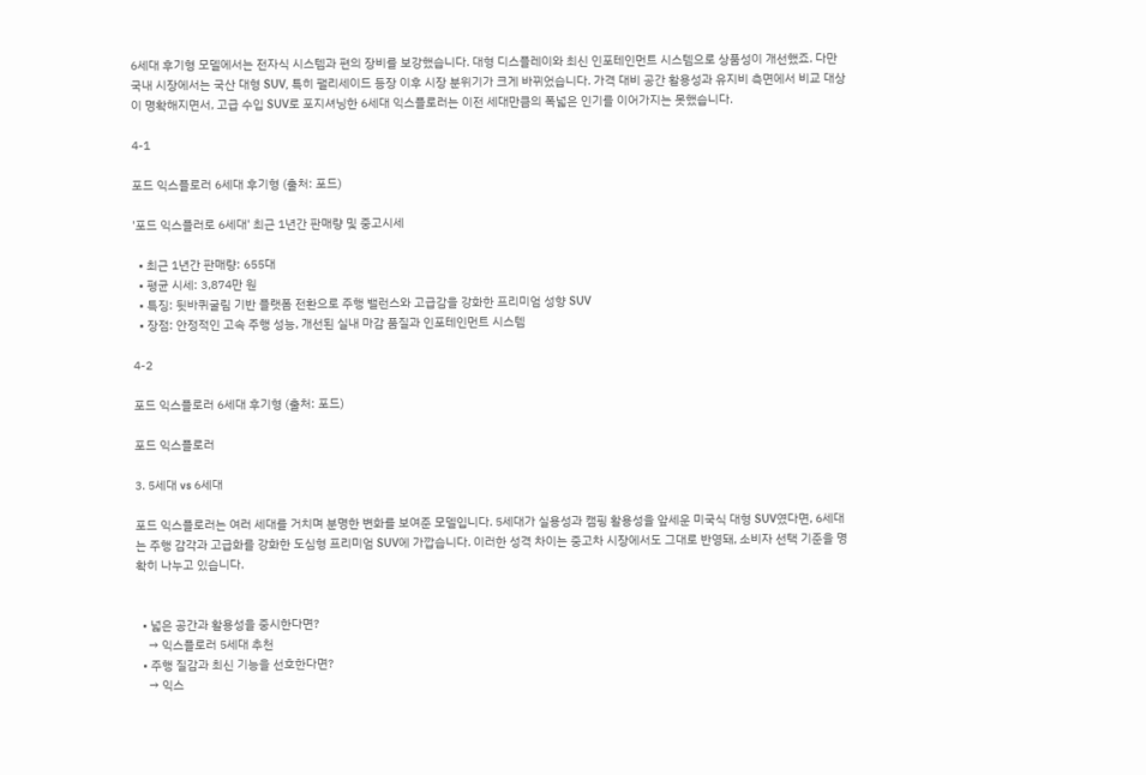6세대 후기형 모델에서는 전자식 시스템과 편의 장비를 보강했습니다. 대형 디스플레이와 최신 인포테인먼트 시스템으로 상품성이 개선했죠. 다만 국내 시장에서는 국산 대형 SUV, 특히 팰리세이드 등장 이후 시장 분위기가 크게 바뀌었습니다. 가격 대비 공간 활용성과 유지비 측면에서 비교 대상이 명확해지면서, 고급 수입 SUV로 포지셔닝한 6세대 익스플로러는 이전 세대만큼의 폭넓은 인기를 이어가지는 못했습니다.

4-1

포드 익스플로러 6세대 후기형 (출처: 포드)

'포드 익스플러로 6세대' 최근 1년간 판매량 및 중고시세

  • 최근 1년간 판매량: 655대
  • 평균 시세: 3,874만 원
  • 특징: 뒷바퀴굴림 기반 플랫폼 전환으로 주행 밸런스와 고급감을 강화한 프리미엄 성향 SUV
  • 장점: 안정적인 고속 주행 성능, 개선된 실내 마감 품질과 인포테인먼트 시스템

4-2

포드 익스플로러 6세대 후기형 (출처: 포드)

포드 익스플로러

3. 5세대 vs 6세대

포드 익스플로러는 여러 세대를 거치며 분명한 변화를 보여준 모델입니다. 5세대가 실용성과 캠핑 활용성을 앞세운 미국식 대형 SUV였다면, 6세대는 주행 감각과 고급화를 강화한 도심형 프리미엄 SUV에 가깝습니다. 이러한 성격 차이는 중고차 시장에서도 그대로 반영돼, 소비자 선택 기준을 명확히 나누고 있습니다.


  • 넓은 공간과 활용성을 중시한다면?
    → 익스플로러 5세대 추천
  • 주행 질감과 최신 기능을 선호한다면?
    → 익스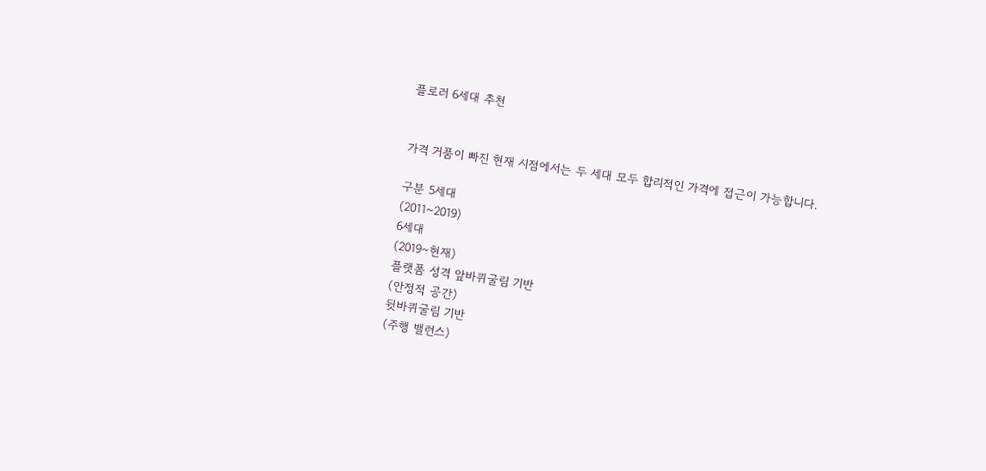플로러 6세대 추천


가격 거품이 빠진 현재 시점에서는 두 세대 모두 합리적인 가격에 접근이 가능합니다.

구분 5세대
(2011~2019)
6세대
(2019~현재)
플랫폼 성격 앞바퀴굴림 기반
(안정적 공간)
뒷바퀴굴림 기반
(주행 밸런스)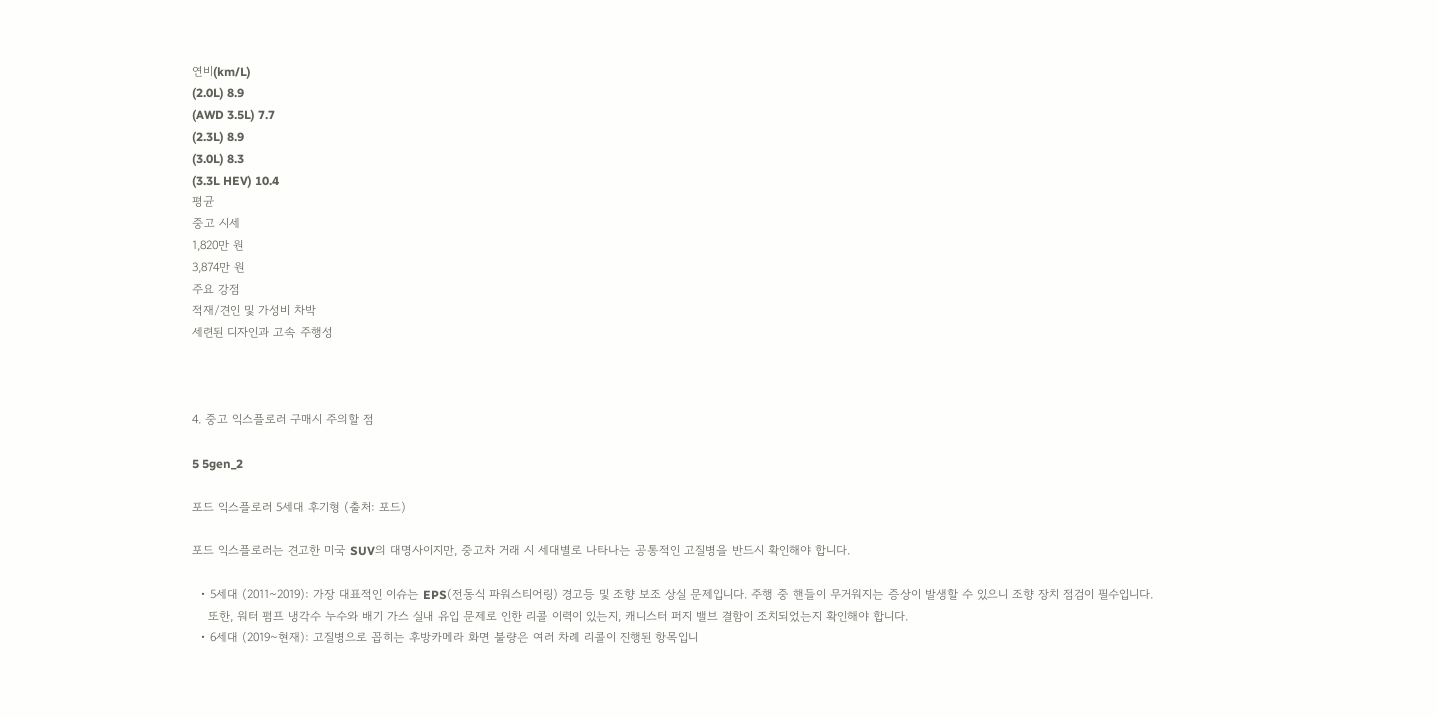연비(km/L)
(2.0L) 8.9
(AWD 3.5L) 7.7
(2.3L) 8.9
(3.0L) 8.3
(3.3L HEV) 10.4
평균
중고 시세
1,820만 원
3,874만 원
주요 강점
적재/견인 및 가성비 차박
세련된 디자인과 고속 주행성



4. 중고 익스플로러 구매시 주의할 점

5 5gen_2

포드 익스플로러 5세대 후기형 (출처: 포드)

포드 익스플로러는 견고한 미국 SUV의 대명사이지만, 중고차 거래 시 세대별로 나타나는 공통적인 고질병을 반드시 확인해야 합니다.

  • 5세대 (2011~2019): 가장 대표적인 이슈는 EPS(전동식 파워스티어링) 경고등 및 조향 보조 상실 문제입니다. 주행 중 핸들이 무거워지는 증상이 발생할 수 있으니 조향 장치 점검이 필수입니다.
    또한, 워터 펌프 냉각수 누수와 배기 가스 실내 유입 문제로 인한 리콜 이력이 있는지, 캐니스터 퍼지 밸브 결함이 조치되었는지 확인해야 합니다.
  • 6세대 (2019~현재): 고질병으로 꼽히는 후방카메라 화면 불량은 여러 차례 리콜이 진행된 항목입니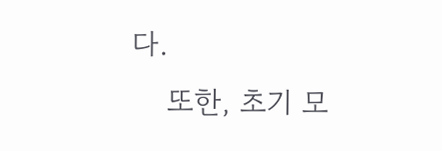다.
    또한, 초기 모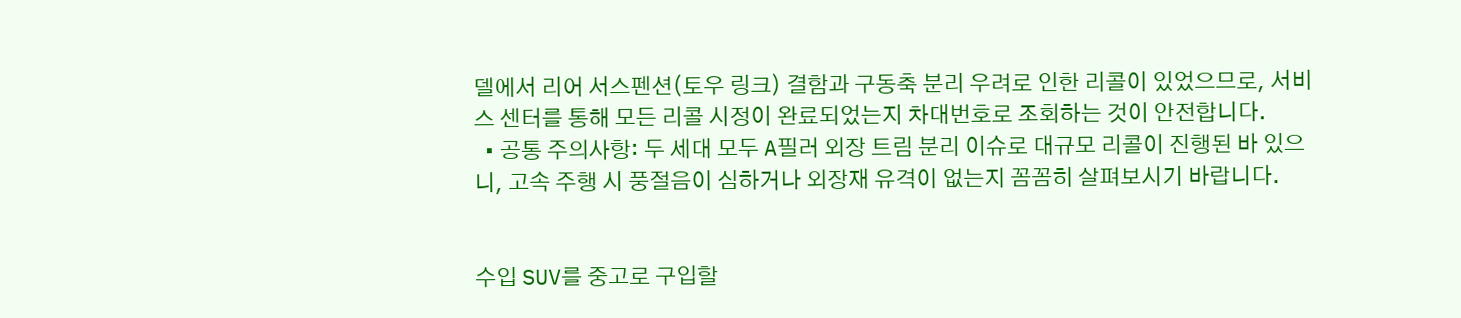델에서 리어 서스펜션(토우 링크) 결함과 구동축 분리 우려로 인한 리콜이 있었으므로, 서비스 센터를 통해 모든 리콜 시정이 완료되었는지 차대번호로 조회하는 것이 안전합니다.
  • 공통 주의사항: 두 세대 모두 A필러 외장 트림 분리 이슈로 대규모 리콜이 진행된 바 있으니, 고속 주행 시 풍절음이 심하거나 외장재 유격이 없는지 꼼꼼히 살펴보시기 바랍니다.


수입 SUV를 중고로 구입할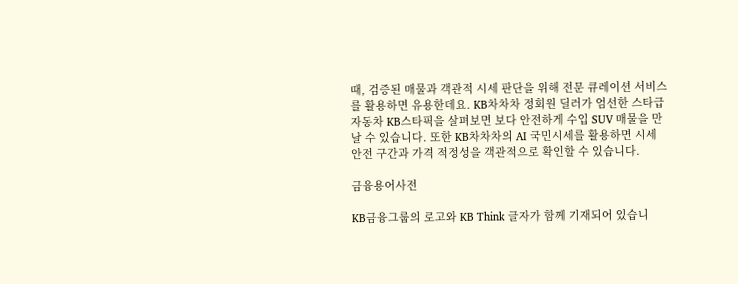때, 검증된 매물과 객관적 시세 판단을 위해 전문 큐레이션 서비스를 활용하면 유용한데요. KB차차차 정회원 딜러가 엄선한 스타급 자동차 KB스타픽을 살펴보면 보다 안전하게 수입 SUV 매물을 만날 수 있습니다. 또한 KB차차차의 AI 국민시세를 활용하면 시세 안전 구간과 가격 적정성을 객관적으로 확인할 수 있습니다.

금융용어사전

KB금융그룹의 로고와 KB Think 글자가 함께 기재되어 있습니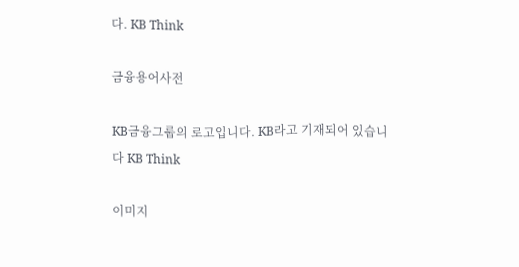다. KB Think

금융용어사전

KB금융그룹의 로고입니다. KB라고 기재되어 있습니다 KB Think

이미지